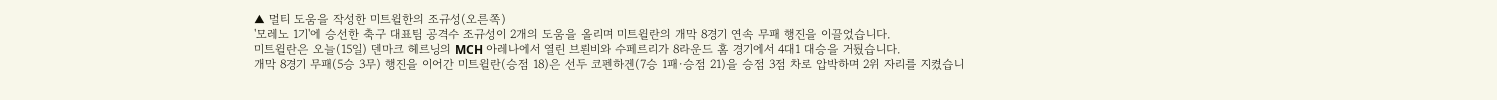▲ 멀티 도움을 작성한 미트윌한의 조규성(오른쪽)
'모레노 1기'에 승선한 축구 대표팀 공격수 조규성이 2개의 도움을 올리며 미트윌란의 개막 8경기 연속 무패 행진을 이끌었습니다.
미트윌란은 오늘(15일) 덴마크 헤르닝의 MCH 아레나에서 열린 브뢴비와 수페르리가 8라운드 홈 경기에서 4대1 대승을 거뒀습니다.
개막 8경기 무패(5승 3무) 행진을 이어간 미트윌란(승점 18)은 선두 코펜하겐(7승 1패·승점 21)을 승점 3점 차로 압박하며 2위 자리를 지켰습니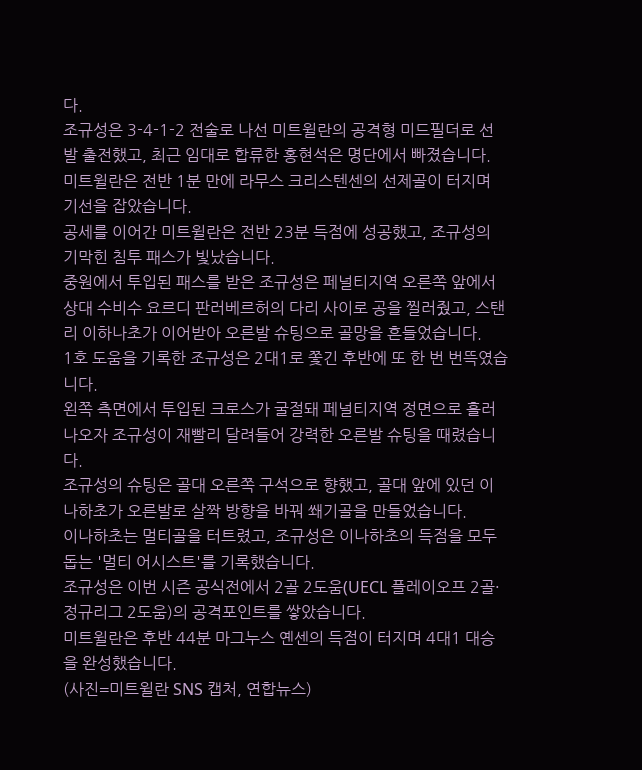다.
조규성은 3-4-1-2 전술로 나선 미트윌란의 공격형 미드필더로 선발 출전했고, 최근 임대로 합류한 홍현석은 명단에서 빠졌습니다.
미트윌란은 전반 1분 만에 라무스 크리스텐센의 선제골이 터지며 기선을 잡았습니다.
공세를 이어간 미트윌란은 전반 23분 득점에 성공했고, 조규성의 기막힌 침투 패스가 빛났습니다.
중원에서 투입된 패스를 받은 조규성은 페널티지역 오른쪽 앞에서 상대 수비수 요르디 판러베르허의 다리 사이로 공을 찔러줬고, 스탠리 이하나초가 이어받아 오른발 슈팅으로 골망을 흔들었습니다.
1호 도움을 기록한 조규성은 2대1로 쫓긴 후반에 또 한 번 번뜩였습니다.
왼쪽 측면에서 투입된 크로스가 굴절돼 페널티지역 정면으로 흘러나오자 조규성이 재빨리 달려들어 강력한 오른발 슈팅을 때렸습니다.
조규성의 슈팅은 골대 오른쪽 구석으로 향했고, 골대 앞에 있던 이나하초가 오른발로 살짝 방향을 바꿔 쐐기골을 만들었습니다.
이나하초는 멀티골을 터트렸고, 조규성은 이나하초의 득점을 모두 돕는 '멀티 어시스트'를 기록했습니다.
조규성은 이번 시즌 공식전에서 2골 2도움(UECL 플레이오프 2골·정규리그 2도움)의 공격포인트를 쌓았습니다.
미트윌란은 후반 44분 마그누스 옌센의 득점이 터지며 4대1 대승을 완성했습니다.
(사진=미트윌란 SNS 캡처, 연합뉴스)